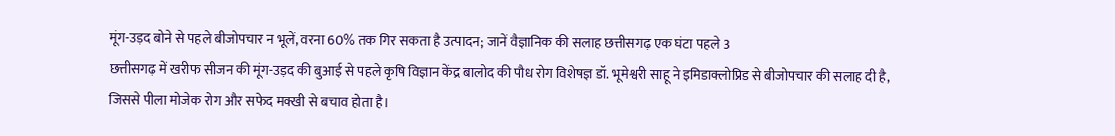मूंग-उड़द बोने से पहले बीजोपचार न भूलें, वरना 60% तक गिर सकता है उत्पादन; जानें वैज्ञानिक की सलाह छत्तीसगढ़ एक घंटा पहले 3
छत्तीसगढ़ में खरीफ सीजन की मूंग-उड़द की बुआई से पहले कृषि विज्ञान केंद्र बालोद की पौध रोग विशेषज्ञ डॉ. भूमेश्वरी साहू ने इमिडाक्लोप्रिड से बीजोपचार की सलाह दी है, जिससे पीला मोजेक रोग और सफेद मक्खी से बचाव होता है।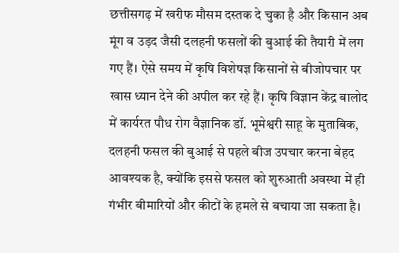छत्तीसगढ़ में खरीफ मौसम दस्तक दे चुका है और किसान अब मूंग व उड़द जैसी दलहनी फसलों की बुआई की तैयारी में लग गए हैं। ऐसे समय में कृषि विशेषज्ञ किसानों से बीजोपचार पर खास ध्यान देने की अपील कर रहे हैं। कृषि विज्ञान केंद्र बालोद में कार्यरत पौध रोग वैज्ञानिक डॉ. भूमेश्वरी साहू के मुताबिक, दलहनी फसल की बुआई से पहले बीज उपचार करना बेहद आवश्यक है, क्योंकि इससे फसल को शुरुआती अवस्था में ही गंभीर बीमारियों और कीटों के हमले से बचाया जा सकता है।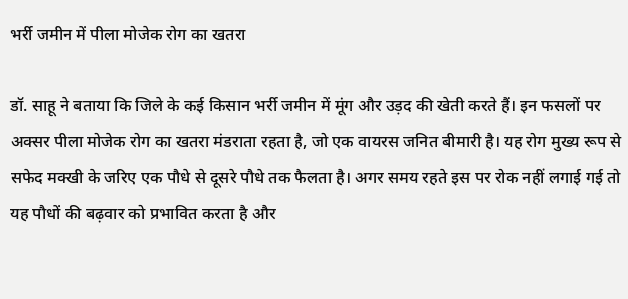भर्री जमीन में पीला मोजेक रोग का खतरा

डॉ. साहू ने बताया कि जिले के कई किसान भर्री जमीन में मूंग और उड़द की खेती करते हैं। इन फसलों पर अक्सर पीला मोजेक रोग का खतरा मंडराता रहता है, जो एक वायरस जनित बीमारी है। यह रोग मुख्य रूप से सफेद मक्खी के जरिए एक पौधे से दूसरे पौधे तक फैलता है। अगर समय रहते इस पर रोक नहीं लगाई गई तो यह पौधों की बढ़वार को प्रभावित करता है और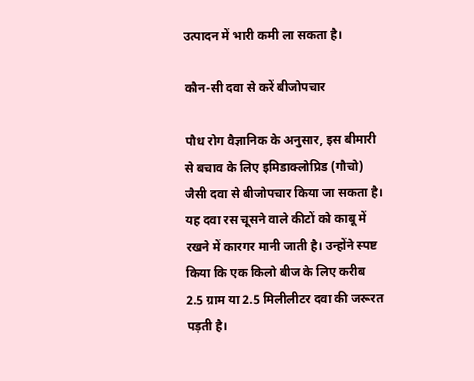उत्पादन में भारी कमी ला सकता है।

कौन-सी दवा से करें बीजोपचार

पौध रोग वैज्ञानिक के अनुसार, इस बीमारी से बचाव के लिए इमिडाक्लोप्रिड (गौचो) जैसी दवा से बीजोपचार किया जा सकता है। यह दवा रस चूसने वाले कीटों को काबू में रखने में कारगर मानी जाती है। उन्होंने स्पष्ट किया कि एक किलो बीज के लिए करीब 2.5 ग्राम या 2.5 मिलीलीटर दवा की जरूरत पड़ती है।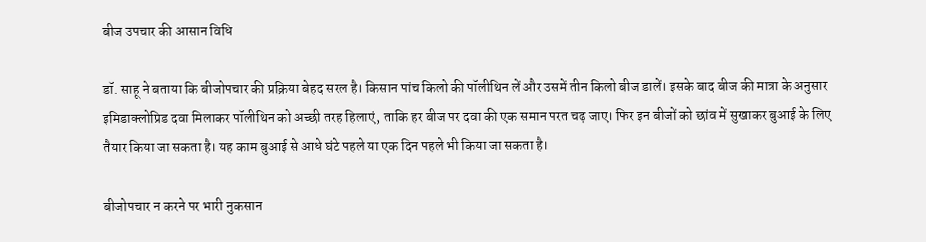बीज उपचार की आसान विधि

डॉ. साहू ने बताया कि बीजोपचार की प्रक्रिया बेहद सरल है। किसान पांच किलो की पॉलीथिन लें और उसमें तीन किलो बीज डालें। इसके बाद बीज की मात्रा के अनुसार इमिडाक्लोप्रिड दवा मिलाकर पॉलीथिन को अच्छी तरह हिलाएं, ताकि हर बीज पर दवा की एक समान परत चढ़ जाए। फिर इन बीजों को छांव में सुखाकर बुआई के लिए तैयार किया जा सकता है। यह काम बुआई से आधे घंटे पहले या एक दिन पहले भी किया जा सकता है।

बीजोपचार न करने पर भारी नुकसान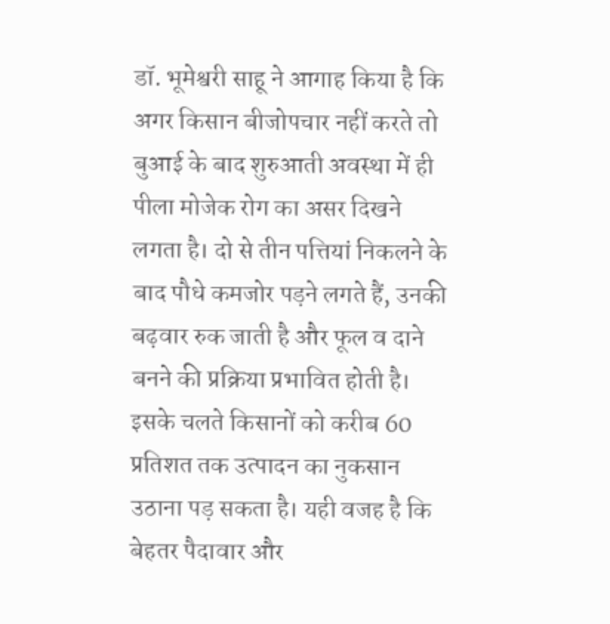डॉ. भूमेश्वरी साहू ने आगाह किया है कि अगर किसान बीजोपचार नहीं करते तो बुआई के बाद शुरुआती अवस्था में ही पीला मोजेक रोग का असर दिखने लगता है। दो से तीन पत्तियां निकलने के बाद पौधे कमजोर पड़ने लगते हैं, उनकी बढ़वार रुक जाती है और फूल व दाने बनने की प्रक्रिया प्रभावित होती है। इसके चलते किसानों को करीब 60 प्रतिशत तक उत्पादन का नुकसान उठाना पड़ सकता है। यही वजह है कि बेहतर पैदावार और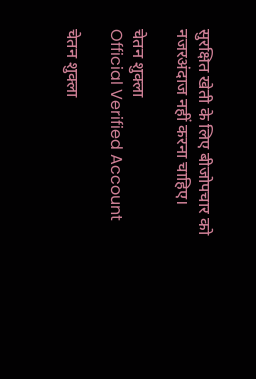सुरक्षित खेती के लिए बीजोपचार को नजरअंदाज नहीं करना चाहिए।

चेतन शुक्ला
Official Verified Account

चेतन शुक्ला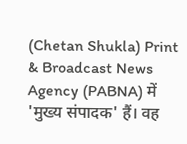(Chetan Shukla) Print & Broadcast News Agency (PABNA) में 'मुख्य संपादक' हैं। वह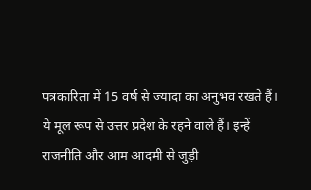पत्रकारिता में 15 वर्ष से ज्यादा का अनुभव रखते हैं। ये मूल रूप से उत्तर प्रदेश के रहने वाले हैं। इन्हें राजनीति और आम आदमी से जुड़ी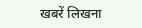खबरें लिखना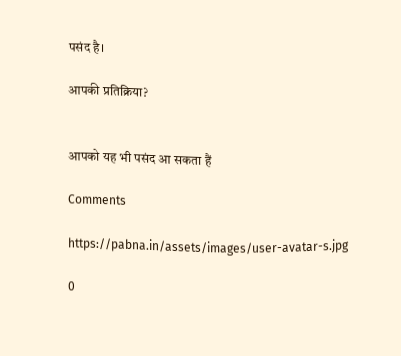पसंद है।

आपकी प्रतिक्रिया?


आपको यह भी पसंद आ सकता हैं

Comments

https://pabna.in/assets/images/user-avatar-s.jpg

0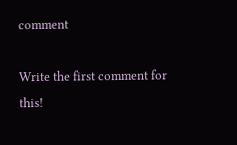comment

Write the first comment for this!